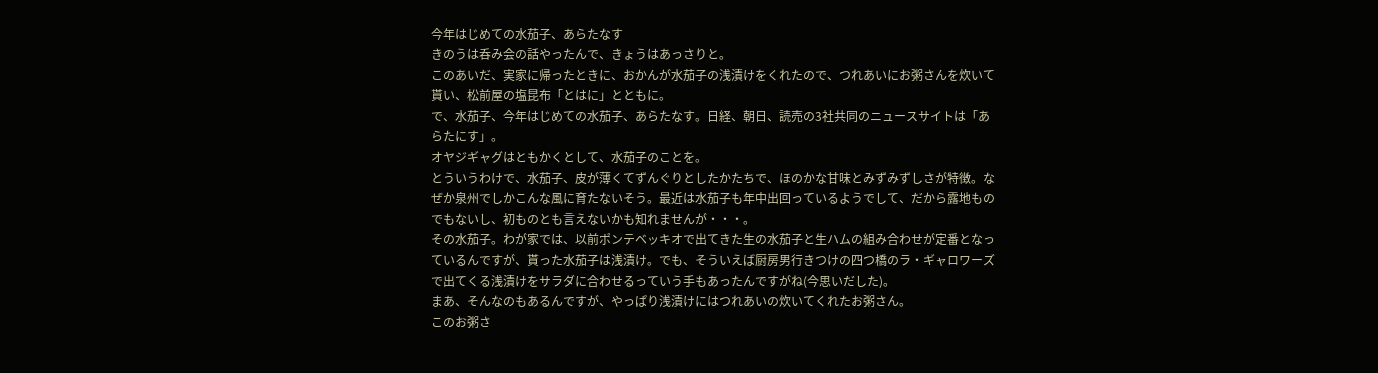今年はじめての水茄子、あらたなす
きのうは呑み会の話やったんで、きょうはあっさりと。
このあいだ、実家に帰ったときに、おかんが水茄子の浅漬けをくれたので、つれあいにお粥さんを炊いて貰い、松前屋の塩昆布「とはに」とともに。
で、水茄子、今年はじめての水茄子、あらたなす。日経、朝日、読売の3社共同のニュースサイトは「あらたにす」。
オヤジギャグはともかくとして、水茄子のことを。
とういうわけで、水茄子、皮が薄くてずんぐりとしたかたちで、ほのかな甘味とみずみずしさが特徴。なぜか泉州でしかこんな風に育たないそう。最近は水茄子も年中出回っているようでして、だから露地ものでもないし、初ものとも言えないかも知れませんが・・・。
その水茄子。わが家では、以前ポンテベッキオで出てきた生の水茄子と生ハムの組み合わせが定番となっているんですが、貰った水茄子は浅漬け。でも、そういえば厨房男行きつけの四つ橋のラ・ギャロワーズで出てくる浅漬けをサラダに合わせるっていう手もあったんですがね(今思いだした)。
まあ、そんなのもあるんですが、やっぱり浅漬けにはつれあいの炊いてくれたお粥さん。
このお粥さ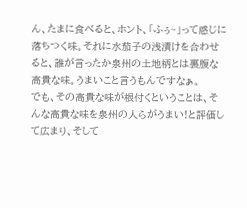ん、たまに食べると、ホント、「ふぅ~」って感じに落ちつく味。それに水茄子の浅漬けを合わせると、誰が言ったか泉州の土地柄とは裏腹な高貴な味。うまいこと言うもんですなぁ。
でも、その高貴な味が根付くということは、そんな高貴な味を泉州の人らがうまい!と評価して広まり、そして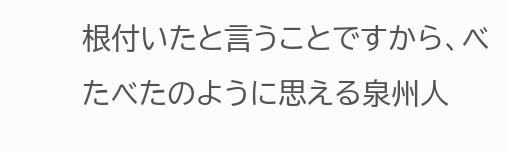根付いたと言うことですから、べたべたのように思える泉州人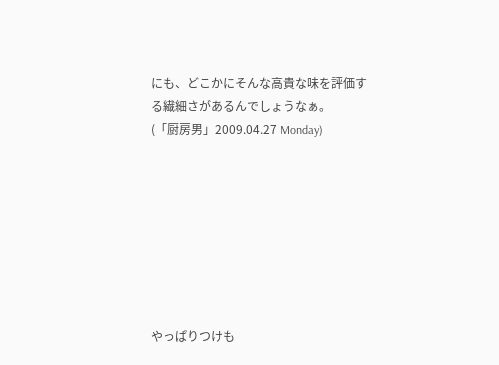にも、どこかにそんな高貴な味を評価する繊細さがあるんでしょうなぁ。
(「厨房男」2009.04.27 Monday)








やっぱりつけも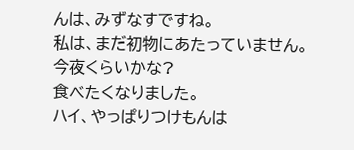んは、みずなすですね。
私は、まだ初物にあたっていません。
今夜くらいかな?
食べたくなりました。
ハイ、やっぱりつけもんは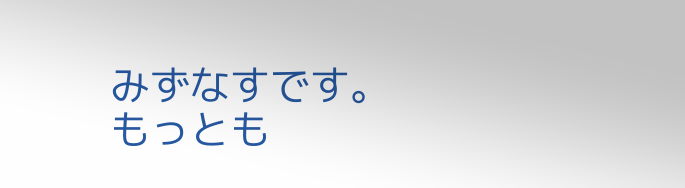みずなすです。
もっとも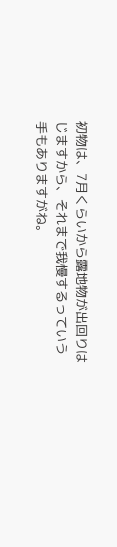初物は、7月くらいから露地物が出回りはじますから、それまで我慢するっていう手もありますがね。